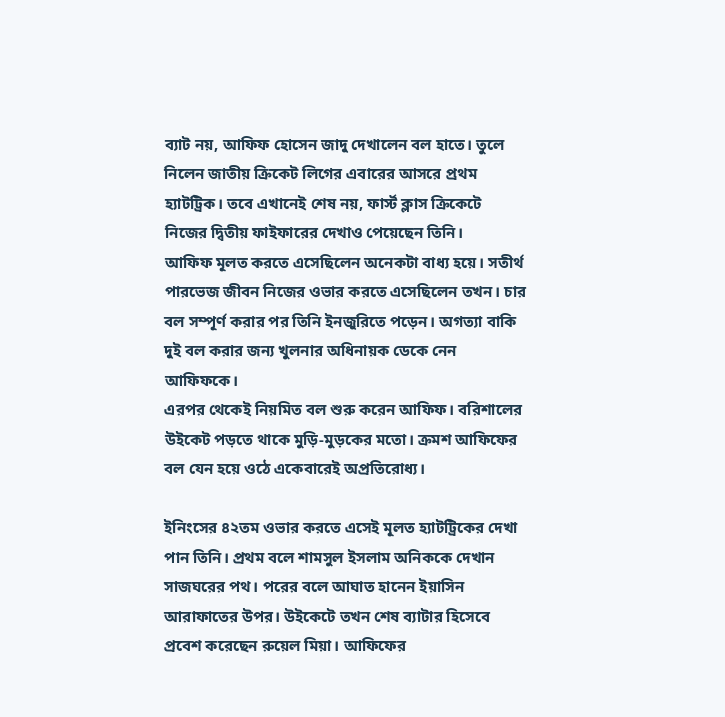ব্যাট নয়, আফিফ হোসেন জাদু দেখালেন বল হাতে। তুলে নিলেন জাতীয় ক্রিকেট লিগের এবারের আসরে প্রথম হ্যাটট্রিক। তবে এখানেই শেষ নয়, ফার্স্ট ক্লাস ক্রিকেটে নিজের দ্বিতীয় ফাইফারের দেখাও পেয়েছেন তিনি।
আফিফ মূলত করতে এসেছিলেন অনেকটা বাধ্য হয়ে। সতীর্থ পারভেজ জীবন নিজের ওভার করতে এসেছিলেন তখন। চার বল সম্পূর্ণ করার পর তিনি ইনজুরিতে পড়েন। অগত্যা বাকি দুই বল করার জন্য খুলনার অধিনায়ক ডেকে নেন আফিফকে।
এরপর থেকেই নিয়মিত বল শুরু করেন আফিফ। বরিশালের উইকেট পড়তে থাকে মুড়ি-মুড়কের মতো। ক্রমশ আফিফের বল যেন হয়ে ওঠে একেবারেই অপ্রতিরোধ্য।

ইনিংসের ৪২তম ওভার করতে এসেই মূলত হ্যাটট্রিকের দেখা পান তিনি। প্রথম বলে শামসুল ইসলাম অনিককে দেখান সাজঘরের পথ। পরের বলে আঘাত হানেন ইয়াসিন আরাফাতের উপর। উইকেটে তখন শেষ ব্যাটার হিসেবে প্রবেশ করেছেন রুয়েল মিয়া। আফিফের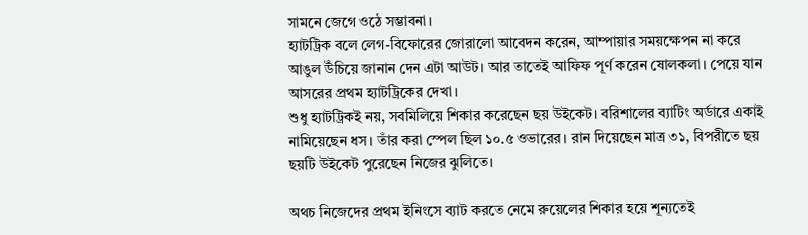সামনে জেগে ওঠে সম্ভাবনা।
হ্যাটট্রিক বলে লেগ-বিফোরের জোরালো আবেদন করেন, আম্পায়ার সময়ক্ষেপন না করে আঙুল উঁচিয়ে জানান দেন এটা আউট। আর তাতেই আফিফ পূর্ণ করেন ষোলকলা। পেয়ে যান আসরের প্রথম হ্যাটট্রিকের দেখা।
শুধু হ্যাটট্রিকই নয়, সবমিলিয়ে শিকার করেছেন ছয় উইকেট। বরিশালের ব্যাটিং অর্ডারে একাই নামিয়েছেন ধস। তাঁর করা স্পেল ছিল ১০.৫ ওভারের। রান দিয়েছেন মাত্র ৩১, বিপরীতে ছয় ছয়টি উইকেট পুরেছেন নিজের ঝুলিতে।

অথচ নিজেদের প্রথম ইনিংসে ব্যাট করতে নেমে রুয়েলের শিকার হয়ে শূন্যতেই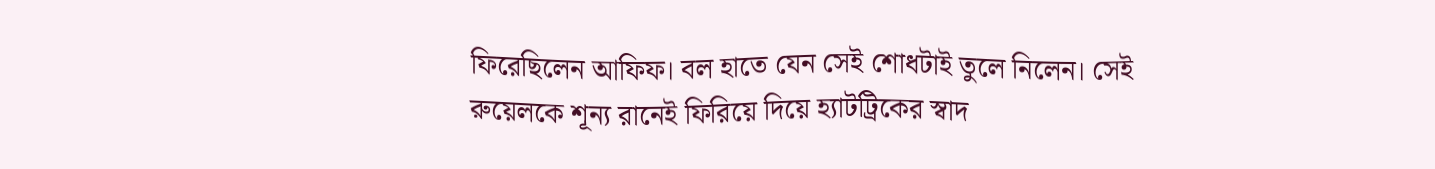ফিরেছিলেন আফিফ। বল হাতে যেন সেই শোধটাই তুলে নিলেন। সেই রুয়েলকে শূন্য রানেই ফিরিয়ে দিয়ে হ্যাটট্রিকের স্বাদ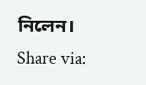নিলেন।
Share via: